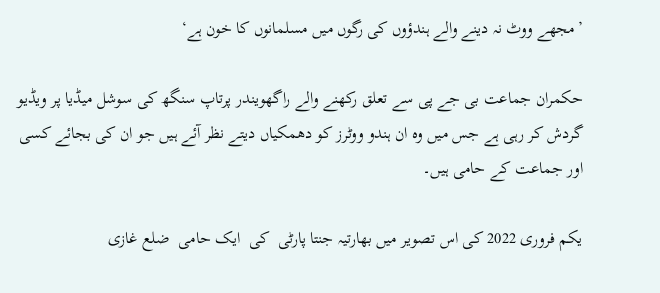’مجھے ووٹ نہ دینے والے ہندؤوں کی رگوں میں مسلمانوں کا خون ہے‘

حکمران جماعت بی جے پی سے تعلق رکھنے والے راگھویندر پرتاپ سنگھ کی سوشل میڈیا پر ویڈیو گردش کر رہی ہے جس میں وہ ان ہندو ووٹرز کو دھمکیاں دیتے نظر آئے ہیں جو ان کی بجائے کسی اور جماعت کے حامی ہیں۔

یکم فروری 2022 کی اس تصویر میں بھارتیہ جنتا پارٹی  کی  ایک حامی  ضلع غازی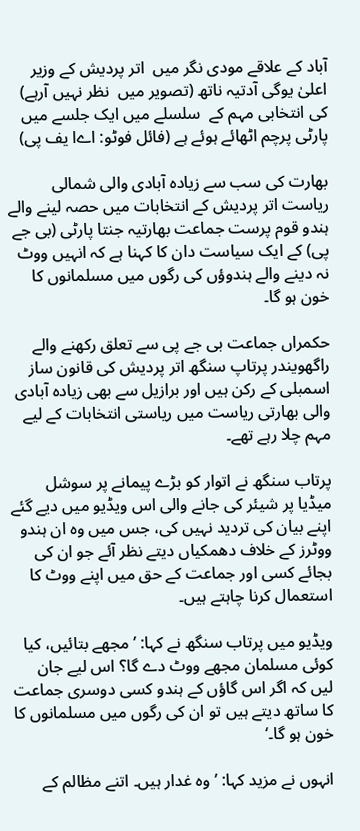آباد کے علاقے مودی نگر میں  اتر پردیش کے وزیر اعلیٰ یوگی آدتیہ ناتھ (تصویر میں  نظر نہیں آرہے) کی انتخابی مہم کے  سلسلے میں ایک جلسے میں پارٹی پرچم اٹھائے ہوئے ہے (فائل فوٹو: اےا یف پی)

بھارت کی سب سے زیادہ آبادی والی شمالی ریاست اتر پردیش کے انتخابات میں حصہ لینے والے ہندو قوم پرست جماعت بھارتیہ جنتا پارٹی (بی جے پی) کے ایک سیاست دان کا کہنا ہے کہ انہیں ووٹ نہ دینے والے ہندوؤں کی رگوں میں مسلمانوں کا خون ہو گا۔

حکمراں جماعت بی جے پی سے تعلق رکھنے والے راگھویندر پرتاپ سنگھ اتر پردیش کی قانون ساز اسمبلی کے رکن ہیں اور برازیل سے بھی زیادہ آبادی والی بھارتی ریاست میں ریاستی انتخابات کے لیے مہم چلا رہے تھے۔

پرتاب سنگھ نے اتوار کو بڑے پیمانے پر سوشل میڈیا پر شیئر کی جانے والی اس ویڈیو میں دیے گئے اپنے بیان کی تردید نہیں کی، جس میں وہ ان ہندو ووٹرز کے خلاف دھمکیاں دیتے نظر آئے جو ان کی بجائے کسی اور جماعت کے حق میں اپنے ووٹ کا استعمال کرنا چاہتے ہیں۔

ویڈیو میں پرتاب سنگھ نے کہا: ’مجھے بتائیں، کیا کوئی مسلمان مجھے ووٹ دے گا؟ اس لیے جان لیں کہ اگر اس گاؤں کے ہندو کسی دوسری جماعت کا ساتھ دیتے ہیں تو ان کی رگوں میں مسلمانوں کا خون ہو گا۔‘

انہوں نے مزید کہا: ’وہ غدار ہیں۔ اتنے مظالم کے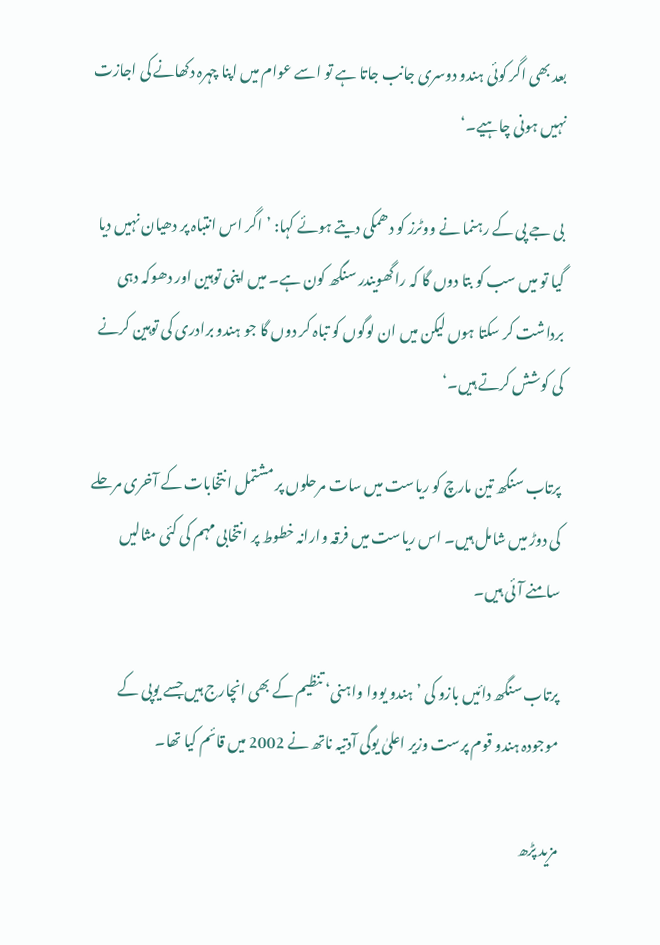بعد بھی اگر کوئی ہندو دوسری جانب جاتا ہے تو اسے عوام میں اپنا چہرہ دکھانے کی اجازت نہیں ہونی چاہیے۔‘

بی جے پی کے رہنما نے ووٹرز کو دھمکی دیتے ہوئے کہا: ’اگر اس انتباہ پر دھیان نہیں دیا گیا تو میں سب کو بتا دوں گا کہ راگھویندر سنگھ کون ہے۔ میں اپنی توہین اور دھوکہ دہی برداشت کر سکتا ہوں لیکن میں ان لوگوں کو تباہ کر دوں گا جو ہندو برادری کی توہین کرنے کی کوشش کرتے ہیں۔‘

پرتاب سنگھ تین مارچ کو ریاست میں سات مرحلوں پر مشتمل انتخابات کے آخری مرحلے کی دوڑ میں شامل ہیں۔ اس ریاست میں فرقہ وارانہ خطوط پر انتخابی مہم کی کئی مثالیں سامنے آئی ہیں۔

پرتاب سنگھ دائیں بازو کی ’ہندو یووا واہنی‘ تنظیم کے بھی انچارج ہیں جسے یوپی کے موجودہ ہندو قوم پرست وزیر اعلیٰ یوگی آدتیہ ناتھ نے 2002 میں قائم کیا تھا۔

مزید پڑھ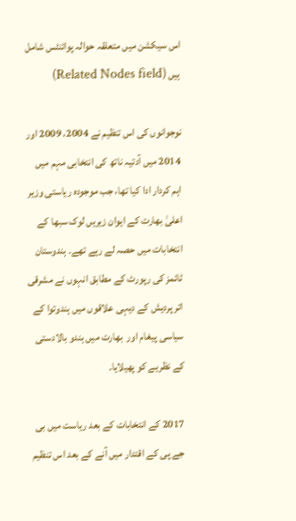اس سیکشن میں متعلقہ حوالہ پوائنٹس شامل ہیں (Related Nodes field)

نوجوانوں کی اس تنظیم نے 2004، 2009 اور 2014 میں آدتیہ ناتھ کی انتخابی مہم میں اہم کردار ادا کیا تھا، جب موجودہ ریاستی وزیر اعلیٰ بھارت کے ایوان زیریں لوک سبھا کے انتخابات میں حصہ لے رہے تھے۔ ہندوستان ٹائمز کی رپورٹ کے مطابق انہوں نے مشرقی اتر پردیش کے دیہی علاقوں میں ہندوتوا کے سیاسی پیغام اور  بھارت میں ہندو بالادستی کے نظریے کو پھیلایا۔

2017 کے انتخابات کے بعد ریاست میں بی جے پی کے اقتدار میں آنے کے بعد اس تنظیم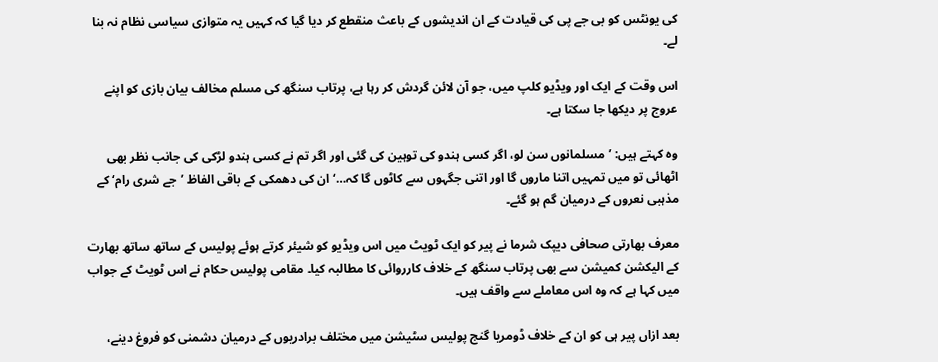کی یونٹس کو بی جے پی کی قیادت کے ان اندیشوں کے باعث منقطع کر دیا گیا کہ کہیں یہ متوازی سیاسی نظام نہ بنا لے۔

اس وقت کے ایک اور ویڈیو کلپ میں، جو آن لائن گردش کر رہا ہے، پرتاب سنگھ کی مسلم مخالف بیان بازی کو اپنے عروج پر دیکھا جا سکتا ہے۔

وہ کہتے ہیں: ’مسلمانوں سن لو، اگر کسی ہندو کی توہین کی گئی اور اگر تم نے کسی ہندو لڑکی کی جانب نظر بھی اٹھائی تو میں تمہیں اتنا ماروں گا اور اتنی جگہوں سے کاٹوں گا کہ…‘ ان کی دھمکی کے باقی الفاظ ’جے شری رام‘ کے مذہبی نعروں کے درمیان گم ہو گئے۔

معرف بھارتی صحافی دیپک شرما نے پیر کو ایک ٹویٹ میں اس ویڈیو کو شیئر کرتے ہوئے پولیس کے ساتھ ساتھ بھارت کے الیکشن کمیشن سے بھی پرتاب سنگھ کے خلاف کارروائی کا مطالبہ کیا۔ مقامی پولیس حکام نے اس ٹویٹ کے جواب میں کہا ہے کہ وہ اس معاملے سے واقف ہیں۔

بعد ازاں پیر ہی کو ان کے خلاف ڈومریا گنج پولیس سٹیشن میں مختلف برادریوں کے درمیان دشمنی کو فروغ دینے،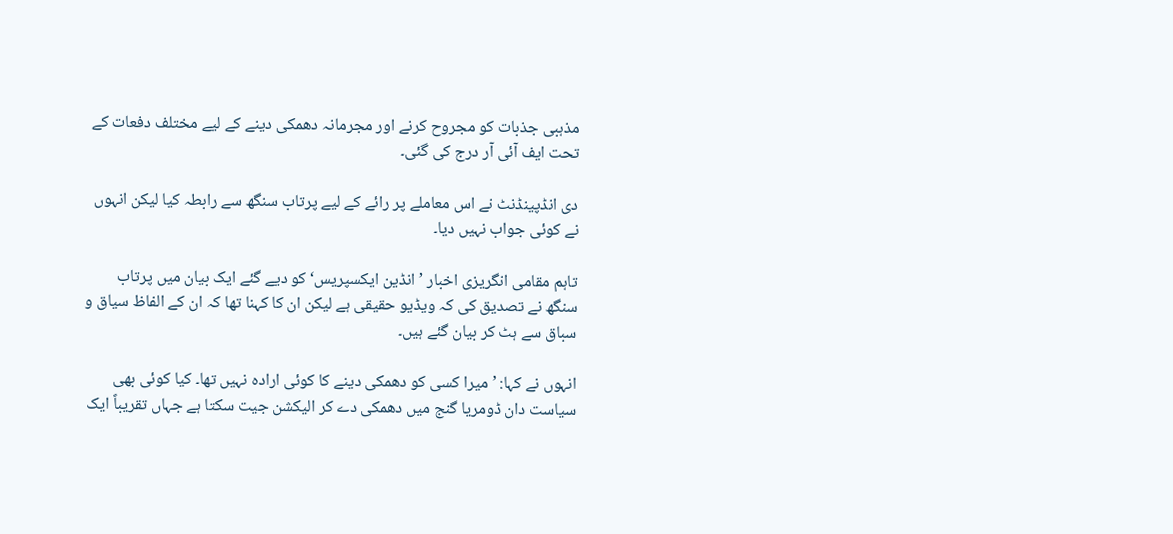مذہبی جذبات کو مجروح کرنے اور مجرمانہ دھمکی دینے کے لیے مختلف دفعات کے تحت ایف آئی آر درج کی گئی۔

دی انڈپینڈنٹ نے اس معاملے پر رائے کے لیے پرتاب سنگھ سے رابطہ کیا لیکن انہوں نے کوئی جواب نہیں دیا۔

تاہم مقامی انگریزی اخبار ’انڈین ایکسپریس‘ کو دیے گئے ایک بیان میں پرتاب سنگھ نے تصدیق کی کہ ویڈیو حقیقی ہے لیکن ان کا کہنا تھا کہ ان کے الفاظ سیاق و سباق سے ہٹ کر بیان گئے ہیں۔

انہوں نے کہا: ’میرا کسی کو دھمکی دینے کا کوئی ارادہ نہیں تھا۔ کیا کوئی بھی سیاست دان ڈومریا گنج میں دھمکی دے کر الیکشن جیت سکتا ہے جہاں تقریباً ایک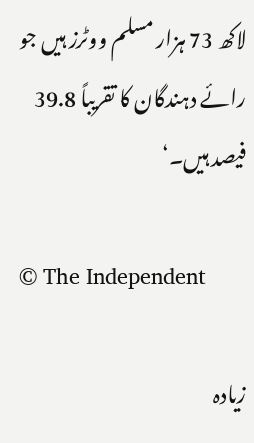لاکھ 73 ہزار مسلم ووٹرز ہیں جو رائے دہندگان کا تقریباً 39.8 فیصد ہیں۔‘

© The Independent

زیادہ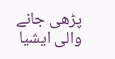پڑھی جانے والی ایشیا